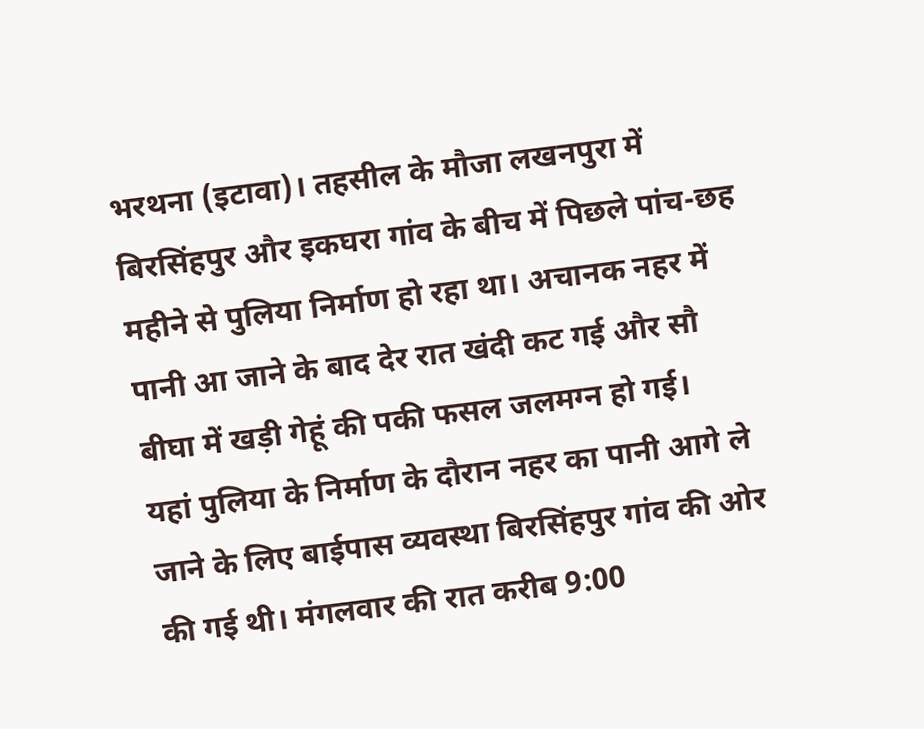भरथना (इटावा)। तहसील के मौजा लखनपुरा में बिरसिंहपुर और इकघरा गांव के बीच में पिछले पांच-छह महीने से पुलिया निर्माण हो रहा था। अचानक नहर में पानी आ जाने के बाद देर रात खंदी कट गई और सौ बीघा में खड़ी गेहूं की पकी फसल जलमग्न हो गई।
यहां पुलिया के निर्माण के दौरान नहर का पानी आगे ले जाने के लिए बाईपास व्यवस्था बिरसिंहपुर गांव की ओर की गई थी। मंगलवार की रात करीब 9:00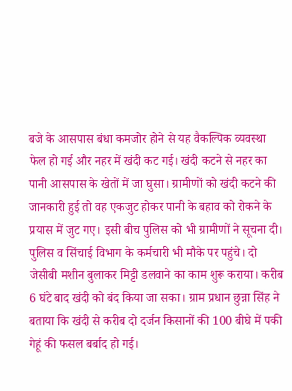बजे के आसपास बंधा कमजोर होने से यह वैकल्पिक व्यवस्था फेल हो गई और नहर में खंदी कट गई। खंदी कटने से नहर का पानी आसपास के खेतों में जा घुसा। ग्रामीणों को खंदी कटने की जानकारी हुई तो वह एकजुट होकर पानी के बहाव को रोकने के प्रयास में जुट गए। इसी बीच पुलिस को भी ग्रामीणों ने सूचना दी। पुलिस व सिंचाई विभाग के कर्मचारी भी मौके पर पहुंचे। दो जेसीबी मशीन बुलाकर मिट्टी डलवाने का काम शुरू कराया। करीब 6 घंटे बाद खंदी को बंद किया जा सका। ग्राम प्रधान छुन्ना सिंह ने बताया कि खंदी से करीब दो दर्जन किसानों की 100 बीघे में पकी गेहूं की फसल बर्बाद हो गई।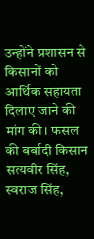उन्होंने प्रशासन से किसानों को आर्थिक सहायता दिलाए जाने की मांग की। फसल की बर्बादी किसान सत्यवीर सिंह, स्वराज सिंह,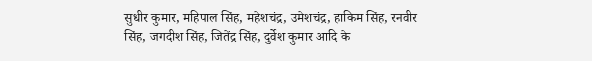सुधीर कुमार, महिपाल सिंह, महेशचंद्र, उमेशचंद्र, हाकिम सिंह, रनवीर सिंह, जगदीश सिंह, जितेंद्र सिंह, दुर्वेश कुमार आदि के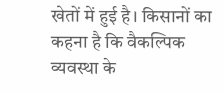खेतों में हुई है। किसानों का कहना है कि वैकल्पिक व्यवस्था के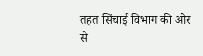तहत सिंचाई विभाग की ओर से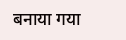बनाया गया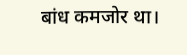बांध कमजोर था।